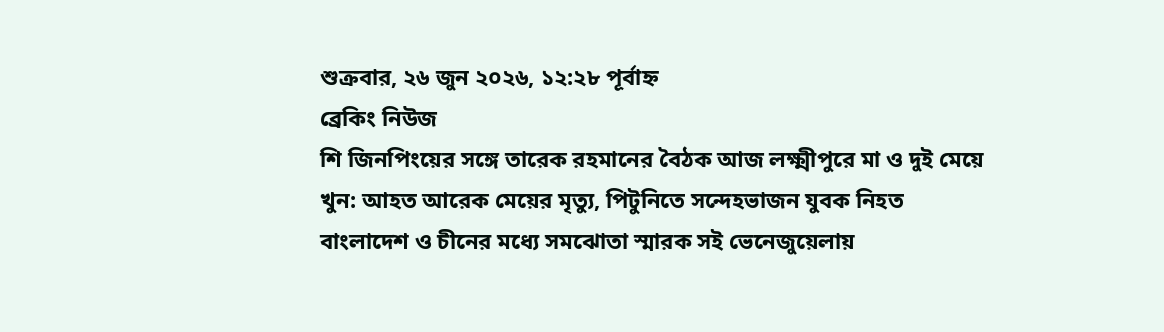শুক্রবার, ২৬ জুন ২০২৬, ১২:২৮ পূর্বাহ্ন
ব্রেকিং নিউজ
শি জিনপিংয়ের সঙ্গে তারেক রহমানের বৈঠক আজ লক্ষ্মীপুরে মা ও দুই মেয়ে খুন: আহত আরেক মেয়ের মৃত্যু, পিটুনিতে সন্দেহভাজন যুবক নিহত বাংলাদেশ ও চীনের মধ্যে সমঝোতা স্মারক সই ভেনেজুয়েলায়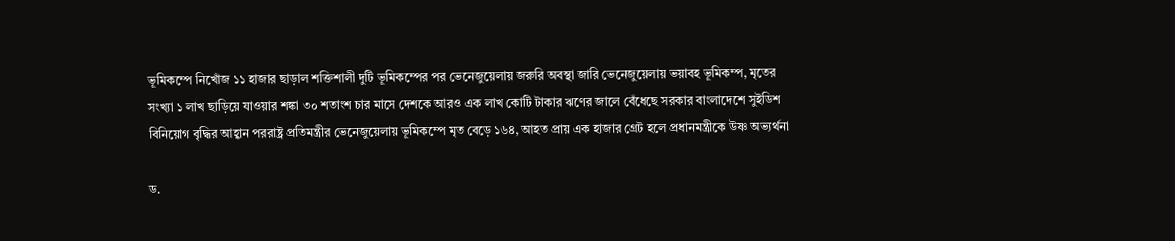ভূমিকম্পে নিখোঁজ ১১ হাজার ছাড়াল শক্তিশালী দুটি ভূমিকম্পের পর ভেনেজুয়েলায় জরুরি অবস্থা জারি ভেনেজুয়েলায় ভয়াবহ ভূমিকম্প, মৃতের সংখ্যা ১ লাখ ছাড়িয়ে যাওয়ার শঙ্কা ৩০ শতাংশ চার মাসে দেশকে আরও এক লাখ কোটি টাকার ঋণের জালে বেঁধেছে সরকার বাংলাদেশে সুইডিশ বিনিয়োগ বৃদ্ধির আহ্বান পররাষ্ট্র প্রতিমন্ত্রীর ভেনেজুয়েলায় ভূমিকম্পে মৃত বেড়ে ১৬৪, আহত প্রায় এক হাজার গ্রেট হলে প্রধানমন্ত্রীকে উষ্ণ অভ্যর্থনা

ড.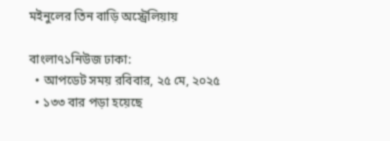মইনুলের তিন বাড়ি অস্ট্রেলিয়ায়

বাংলা৭১নিউজ ঢাকা:
  • আপডেট সময় রবিবার, ২৫ মে, ২০২৫
  • ১৩৩ বার পড়া হয়েছে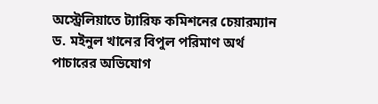অস্ট্রেলিয়াতে ট্যারিফ কমিশনের চেয়ারম্যান ড. মইনুল খানের বিপুল পরিমাণ অর্থ পাচারের অভিযোগ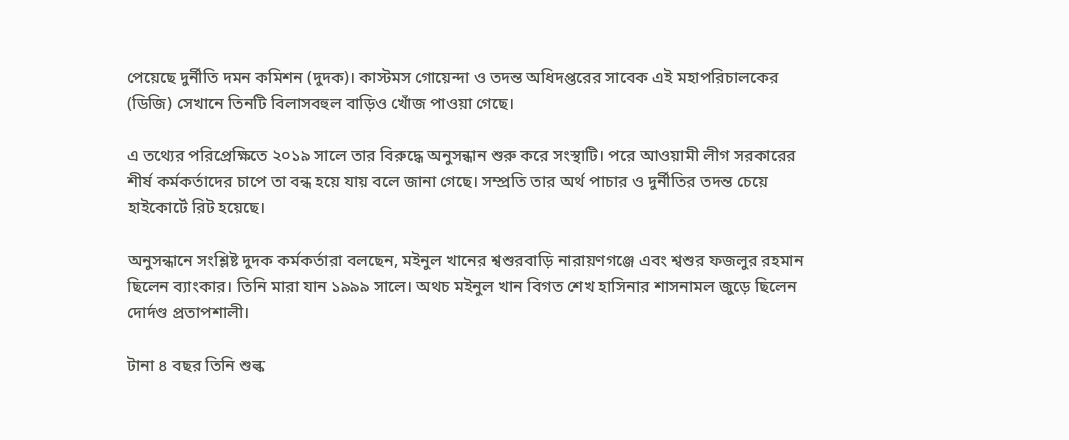পেয়েছে দুর্নীতি দমন কমিশন (দুদক)। কাস্টমস গোয়েন্দা ও তদন্ত অধিদপ্তরের সাবেক এই মহাপরিচালকের (ডিজি) সেখানে তিনটি বিলাসবহুল বাড়িও খোঁজ পাওয়া গেছে।

এ তথ্যের পরিপ্রেক্ষিতে ২০১৯ সালে তার বিরুদ্ধে অনুসন্ধান শুরু করে সংস্থাটি। পরে আওয়ামী লীগ সরকারের শীর্ষ কর্মকর্তাদের চাপে তা বন্ধ হয়ে যায় বলে জানা গেছে। সম্প্রতি তার অর্থ পাচার ও দুর্নীতির তদন্ত চেয়ে হাইকোর্টে রিট হয়েছে।

অনুসন্ধানে সংশ্লিষ্ট দুদক কর্মকর্তারা বলছেন, মইনুল খানের শ্বশুরবাড়ি নারায়ণগঞ্জে এবং শ্বশুর ফজলুর রহমান ছিলেন ব্যাংকার। তিনি মারা যান ১৯৯৯ সালে। অথচ মইনুল খান বিগত শেখ হাসিনার শাসনামল জুড়ে ছিলেন দোর্দণ্ড প্রতাপশালী।

টানা ৪ বছর তিনি শুল্ক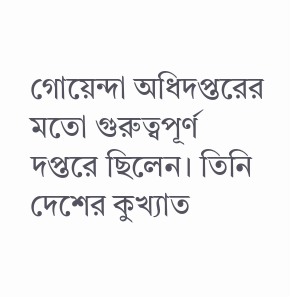গোয়েন্দা অধিদপ্তরের মতো গুরুত্বপূর্ণ দপ্তরে ছিলেন। তিনি দেশের কুখ্যাত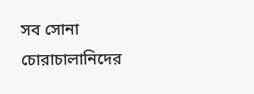সব সোনা চোরাচালানিদের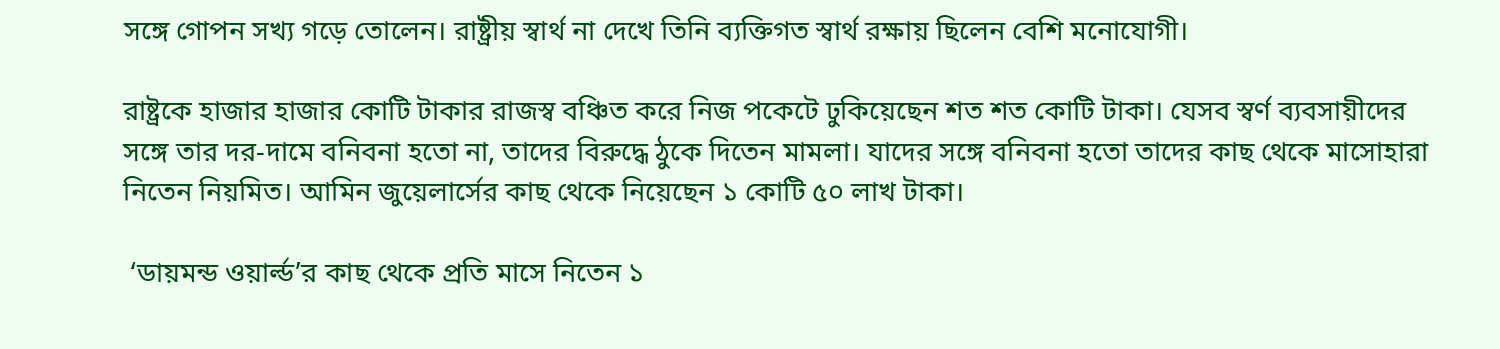সঙ্গে গোপন সখ্য গড়ে তোলেন। রাষ্ট্রীয় স্বার্থ না দেখে তিনি ব্যক্তিগত স্বার্থ রক্ষায় ছিলেন বেশি মনোযোগী।

রাষ্ট্রকে হাজার হাজার কোটি টাকার রাজস্ব বঞ্চিত করে নিজ পকেটে ঢুকিয়েছেন শত শত কোটি টাকা। যেসব স্বর্ণ ব্যবসায়ীদের সঙ্গে তার দর-দামে বনিবনা হতো না, তাদের বিরুদ্ধে ঠুকে দিতেন মামলা। যাদের সঙ্গে বনিবনা হতো তাদের কাছ থেকে মাসোহারা নিতেন নিয়মিত। আমিন জুয়েলার্সের কাছ থেকে নিয়েছেন ১ কোটি ৫০ লাখ টাকা।

 ‘ডায়মন্ড ওয়ার্ল্ড’র কাছ থেকে প্রতি মাসে নিতেন ১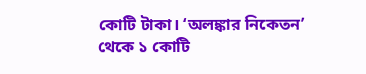কোটি টাকা। ‘অলঙ্কার নিকেতন’ থেকে ১ কোটি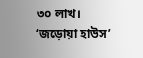৩০ লাখ। ‘জড়োয়া হাউস’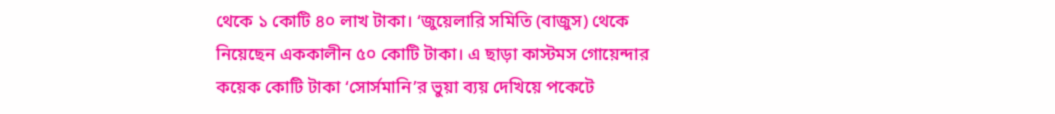থেকে ১ কোটি ৪০ লাখ টাকা। ‘জুয়েলারি সমিতি (বাজুস) থেকে নিয়েছেন এককালীন ৫০ কোটি টাকা। এ ছাড়া কাস্টমস গোয়েন্দার কয়েক কোটি টাকা ‘সোর্সমানি’র ভুয়া ব্যয় দেখিয়ে পকেটে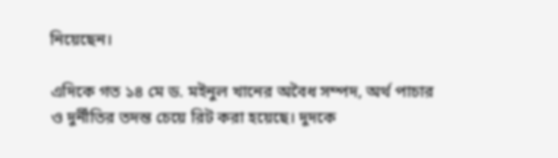নিয়েছেন।

এদিকে গত ১৪ মে ড. মইনুল খানের অবৈধ সম্পদ, অর্থ পাচার ও দুর্নীতির তদন্ত চেয়ে রিট করা হয়েছে। দুদকে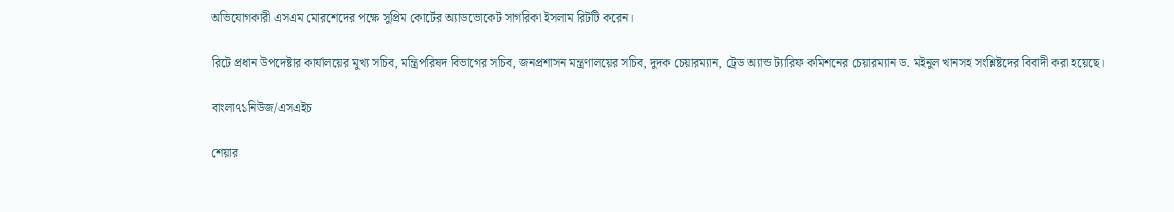অভিযোগকারী এসএম মোরশেদের পক্ষে সুপ্রিম কোর্টের অ্যাডভোকেট সাগরিকা ইসলাম রিটটি করেন।

রিটে প্রধান উপদেষ্টার কার্যালয়ের মুখ্য সচিব, মন্ত্রিপরিষদ বিভাগের সচিব, জনপ্রশাসন মন্ত্রণালয়ের সচিব, দুদক চেয়ারম্যান, ট্রেড অ্যান্ড ট্যারিফ কমিশনের চেয়ারম্যান ড. মইনুল খানসহ সংশ্লিষ্টদের বিবাদী করা হয়েছে।

বাংলা৭১নিউজ/এসএইচ

শেয়ার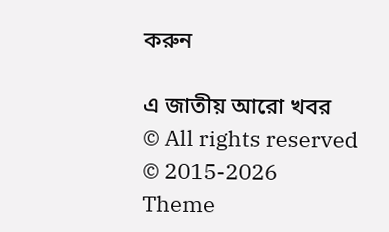করুন

এ জাতীয় আরো খবর
© All rights reserved © 2015-2026
Theme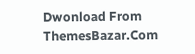Dwonload From ThemesBazar.Com